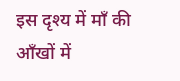इस दृश्य में माँ की आँखों में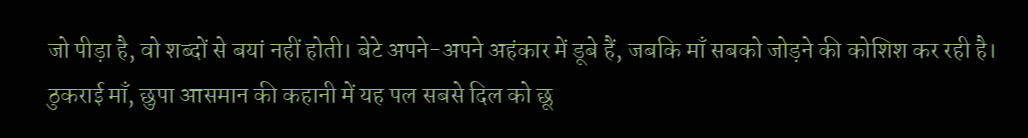जो पीड़ा है, वो शब्दों से बयां नहीं होती। बेटे अपने-अपने अहंकार में डूबे हैं, जबकि माँ सबको जोड़ने की कोशिश कर रही है। ठुकराई माँ, छुपा आसमान की कहानी में यह पल सबसे दिल को छू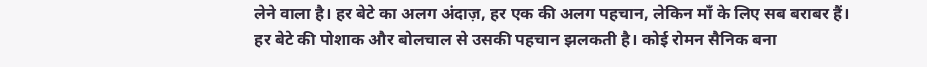लेने वाला है। हर बेटे का अलग अंदाज़, हर एक की अलग पहचान, लेकिन माँ के लिए सब बराबर हैं।
हर बेटे की पोशाक और बोलचाल से उसकी पहचान झलकती है। कोई रोमन सैनिक बना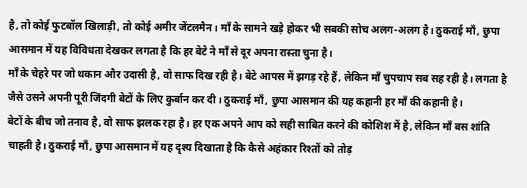है, तो कोई फुटबॉल खिलाड़ी, तो कोई अमीर जेंटलमैन। माँ के सामने खड़े होकर भी सबकी सोच अलग-अलग है। ठुकराई माँ, छुपा आसमान में यह विविधता देखकर लगता है कि हर बेटे ने माँ से दूर अपना रास्ता चुना है।
माँ के चेहरे पर जो थकान और उदासी है, वो साफ दिख रही है। बेटे आपस में झगड़ रहे हैं, लेकिन माँ चुपचाप सब सह रही है। लगता है जैसे उसने अपनी पूरी जिंदगी बेटों के लिए कुर्बान कर दी। ठुकराई माँ, छुपा आसमान की यह कहानी हर माँ की कहानी है।
बेटों के बीच जो तनाव है, वो साफ झलक रहा है। हर एक अपने आप को सही साबित करने की कोशिश में है, लेकिन माँ बस शांति चाहती है। ठुकराई माँ, छुपा आसमान में यह दृश्य दिखाता है कि कैसे अहंकार रिश्तों को तोड़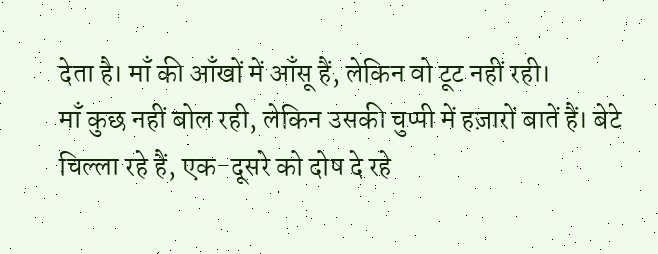देता है। माँ की आँखों में आँसू हैं, लेकिन वो टूट नहीं रही।
माँ कुछ नहीं बोल रही, लेकिन उसकी चुप्पी में हज़ारों बातें हैं। बेटे चिल्ला रहे हैं, एक-दूसरे को दोष दे रहे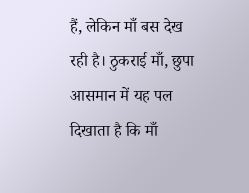हैं, लेकिन माँ बस देख रही है। ठुकराई माँ, छुपा आसमान में यह पल दिखाता है कि माँ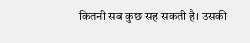कितनी सब कुछ सह सकती है। उसकी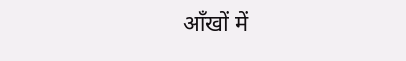आँखों में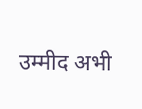उम्मीद अभी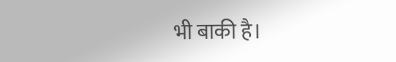भी बाकी है।